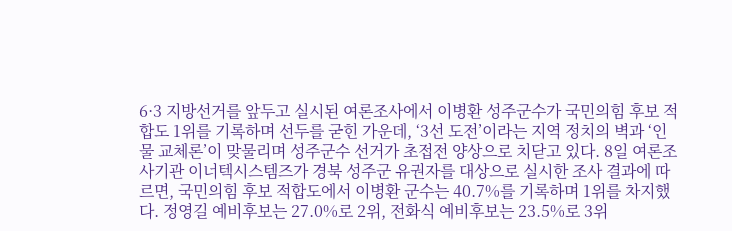6·3 지방선거를 앞두고 실시된 여론조사에서 이병환 성주군수가 국민의힘 후보 적합도 1위를 기록하며 선두를 굳힌 가운데, ‘3선 도전’이라는 지역 정치의 벽과 ‘인물 교체론’이 맞물리며 성주군수 선거가 초접전 양상으로 치닫고 있다. 8일 여론조사기관 이너텍시스템즈가 경북 성주군 유권자를 대상으로 실시한 조사 결과에 따르면, 국민의힘 후보 적합도에서 이병환 군수는 40.7%를 기록하며 1위를 차지했다. 정영길 예비후보는 27.0%로 2위, 전화식 예비후보는 23.5%로 3위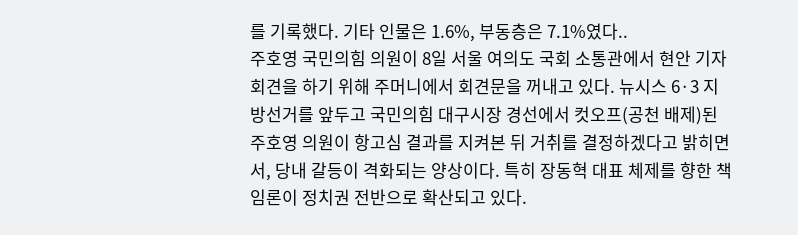를 기록했다. 기타 인물은 1.6%, 부동층은 7.1%였다..
주호영 국민의힘 의원이 8일 서울 여의도 국회 소통관에서 현안 기자회견을 하기 위해 주머니에서 회견문을 꺼내고 있다. 뉴시스 6·3 지방선거를 앞두고 국민의힘 대구시장 경선에서 컷오프(공천 배제)된 주호영 의원이 항고심 결과를 지켜본 뒤 거취를 결정하겠다고 밝히면서, 당내 갈등이 격화되는 양상이다. 특히 장동혁 대표 체제를 향한 책임론이 정치권 전반으로 확산되고 있다.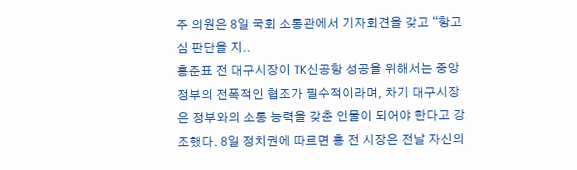주 의원은 8일 국회 소통관에서 기자회견을 갖고 “항고심 판단을 지..
홍준표 전 대구시장이 TK신공항 성공을 위해서는 중앙정부의 전폭적인 협조가 필수적이라며, 차기 대구시장은 정부와의 소통 능력을 갖춘 인물이 되어야 한다고 강조했다. 8일 정치권에 따르면 홍 전 시장은 전날 자신의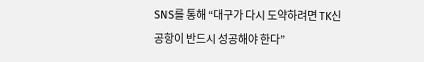SNS를 통해 “대구가 다시 도약하려면 TK신공항이 반드시 성공해야 한다”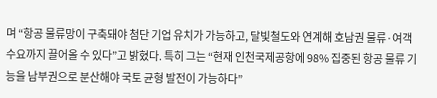며 “항공 물류망이 구축돼야 첨단 기업 유치가 가능하고, 달빛철도와 연계해 호남권 물류·여객 수요까지 끌어올 수 있다”고 밝혔다. 특히 그는 “현재 인천국제공항에 98% 집중된 항공 물류 기능을 남부권으로 분산해야 국토 균형 발전이 가능하다”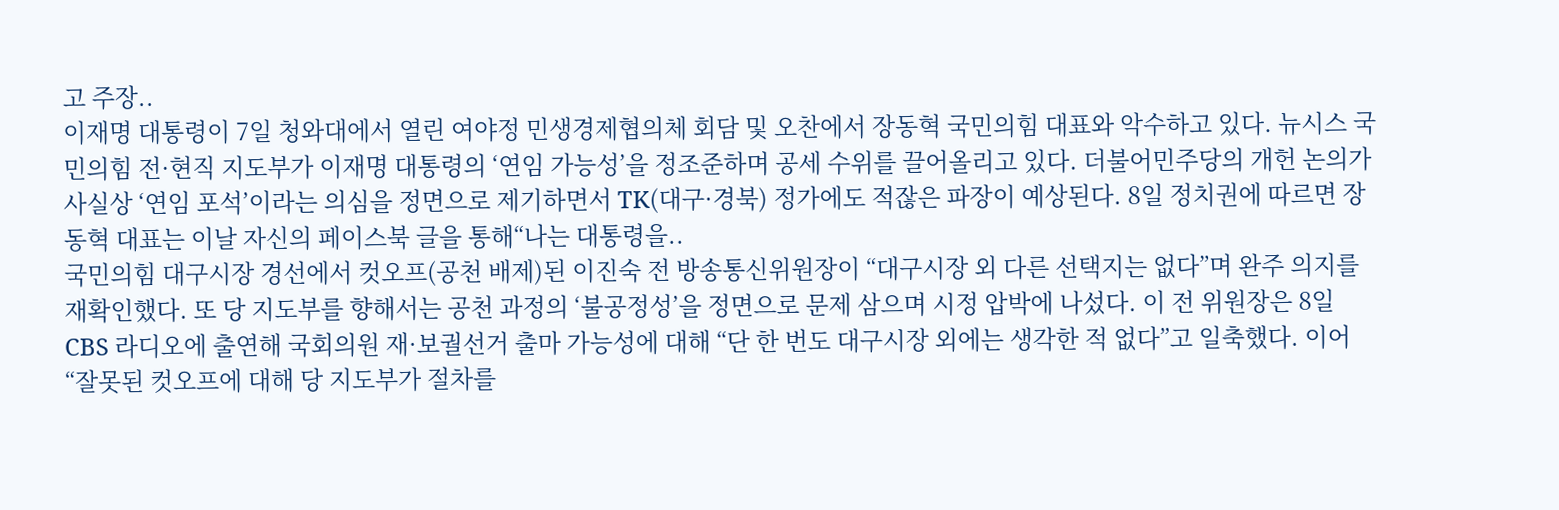고 주장..
이재명 대통령이 7일 청와대에서 열린 여야정 민생경제협의체 회담 및 오찬에서 장동혁 국민의힘 대표와 악수하고 있다. 뉴시스 국민의힘 전·현직 지도부가 이재명 대통령의 ‘연임 가능성’을 정조준하며 공세 수위를 끌어올리고 있다. 더불어민주당의 개헌 논의가 사실상 ‘연임 포석’이라는 의심을 정면으로 제기하면서 TK(대구·경북) 정가에도 적잖은 파장이 예상된다. 8일 정치권에 따르면 장동혁 대표는 이날 자신의 페이스북 글을 통해“나는 대통령을..
국민의힘 대구시장 경선에서 컷오프(공천 배제)된 이진숙 전 방송통신위원장이 “대구시장 외 다른 선택지는 없다”며 완주 의지를 재확인했다. 또 당 지도부를 향해서는 공천 과정의 ‘불공정성’을 정면으로 문제 삼으며 시정 압박에 나섰다. 이 전 위원장은 8일 CBS 라디오에 출연해 국회의원 재·보궐선거 출마 가능성에 대해 “단 한 번도 대구시장 외에는 생각한 적 없다”고 일축했다. 이어 “잘못된 컷오프에 대해 당 지도부가 절차를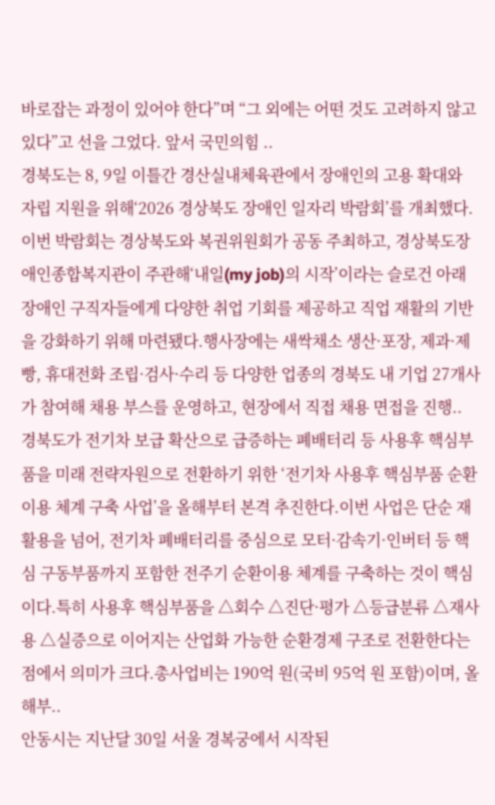바로잡는 과정이 있어야 한다”며 “그 외에는 어떤 것도 고려하지 않고 있다”고 선을 그었다. 앞서 국민의힘 ..
경북도는 8, 9일 이틀간 경산실내체육관에서 장애인의 고용 확대와 자립 지원을 위해‘2026 경상북도 장애인 일자리 박람회’를 개최했다.이번 박람회는 경상북도와 복권위원회가 공동 주최하고, 경상북도장애인종합복지관이 주관해‘내일(my job)의 시작’이라는 슬로건 아래 장애인 구직자들에게 다양한 취업 기회를 제공하고 직업 재활의 기반을 강화하기 위해 마련됐다.행사장에는 새싹채소 생산·포장, 제과·제빵, 휴대전화 조립·검사·수리 등 다양한 업종의 경북도 내 기업 27개사가 참여해 채용 부스를 운영하고, 현장에서 직접 채용 면접을 진행..
경북도가 전기차 보급 확산으로 급증하는 폐배터리 등 사용후 핵심부품을 미래 전략자원으로 전환하기 위한 ‘전기차 사용후 핵심부품 순환이용 체계 구축 사업’을 올해부터 본격 추진한다.이번 사업은 단순 재활용을 넘어, 전기차 폐배터리를 중심으로 모터·감속기·인버터 등 핵심 구동부품까지 포함한 전주기 순환이용 체계를 구축하는 것이 핵심이다.특히 사용후 핵심부품을 △회수 △진단·평가 △등급분류 △재사용 △실증으로 이어지는 산업화 가능한 순환경제 구조로 전환한다는 점에서 의미가 크다.총사업비는 190억 원(국비 95억 원 포함)이며, 올해부..
안동시는 지난달 30일 서울 경복궁에서 시작된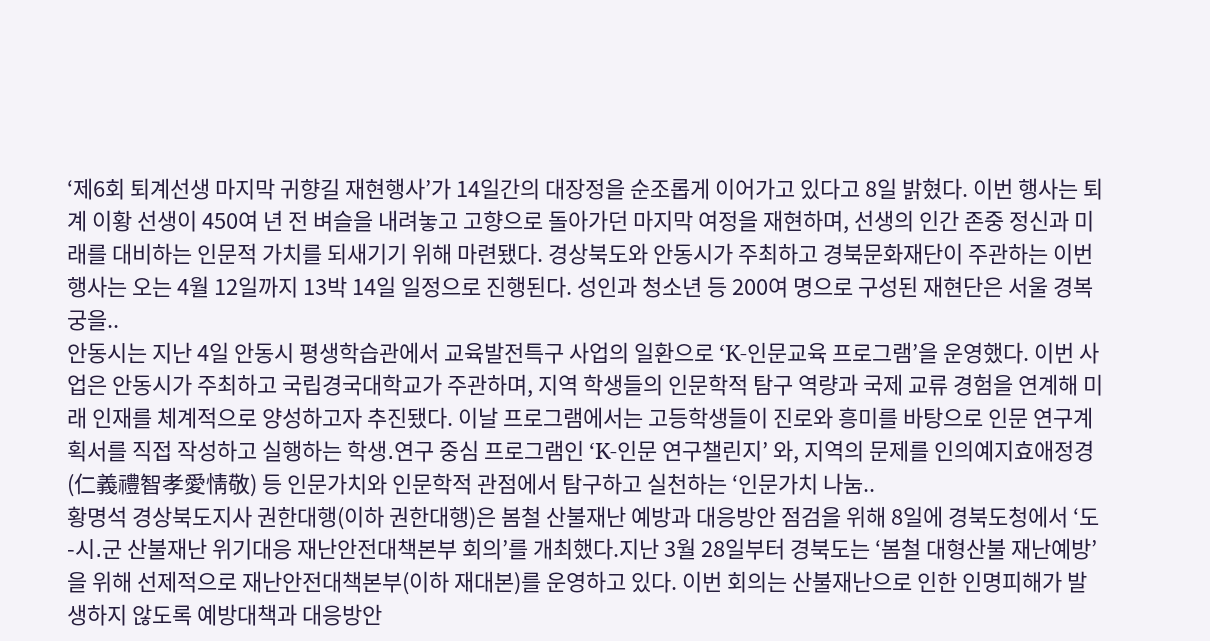‘제6회 퇴계선생 마지막 귀향길 재현행사’가 14일간의 대장정을 순조롭게 이어가고 있다고 8일 밝혔다. 이번 행사는 퇴계 이황 선생이 450여 년 전 벼슬을 내려놓고 고향으로 돌아가던 마지막 여정을 재현하며, 선생의 인간 존중 정신과 미래를 대비하는 인문적 가치를 되새기기 위해 마련됐다. 경상북도와 안동시가 주최하고 경북문화재단이 주관하는 이번 행사는 오는 4월 12일까지 13박 14일 일정으로 진행된다. 성인과 청소년 등 200여 명으로 구성된 재현단은 서울 경복궁을..
안동시는 지난 4일 안동시 평생학습관에서 교육발전특구 사업의 일환으로 ‘K-인문교육 프로그램’을 운영했다. 이번 사업은 안동시가 주최하고 국립경국대학교가 주관하며, 지역 학생들의 인문학적 탐구 역량과 국제 교류 경험을 연계해 미래 인재를 체계적으로 양성하고자 추진됐다. 이날 프로그램에서는 고등학생들이 진로와 흥미를 바탕으로 인문 연구계획서를 직접 작성하고 실행하는 학생․연구 중심 프로그램인 ‘K-인문 연구챌린지’ 와, 지역의 문제를 인의예지효애정경(仁義禮智孝愛情敬) 등 인문가치와 인문학적 관점에서 탐구하고 실천하는 ‘인문가치 나눔..
황명석 경상북도지사 권한대행(이하 권한대행)은 봄철 산불재난 예방과 대응방안 점검을 위해 8일에 경북도청에서 ‘도-시․군 산불재난 위기대응 재난안전대책본부 회의’를 개최했다.지난 3월 28일부터 경북도는 ‘봄철 대형산불 재난예방’을 위해 선제적으로 재난안전대책본부(이하 재대본)를 운영하고 있다. 이번 회의는 산불재난으로 인한 인명피해가 발생하지 않도록 예방대책과 대응방안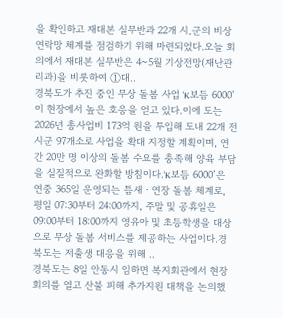을 확인하고 재대본 실무반과 22개 시․군의 비상연락망 체계를 점검하기 위해 마련되었다.오늘 회의에서 재대본 실무반은 4~5월 기상전망(재난관리과)을 비롯하여 ①대..
경북도가 추진 중인 무상 돌봄 사업 ‘K보듬 6000’이 현장에서 높은 호응을 얻고 있다.이에 도는 2026년 총사업비 173억 원을 투입해 도내 22개 전 시군 97개소로 사업을 확대 지정할 계획이며, 연간 20만 명 이상의 돌봄 수요를 충족해 양육 부담을 실질적으로 완화할 방침이다.‘K보듬 6000’은 연중 365일 운영되는 틈새ㆍ연장 돌봄 체계로, 평일 07:30부터 24:00까지, 주말 및 공휴일은 09:00부터 18:00까지 영유아 및 초등학생을 대상으로 무상 돌봄 서비스를 제공하는 사업이다.경북도는 저출생 대응을 위해 ..
경북도는 8일 안동시 임하면 복지회관에서 현장 회의를 열고 산불 피해 추가지원 대책을 논의했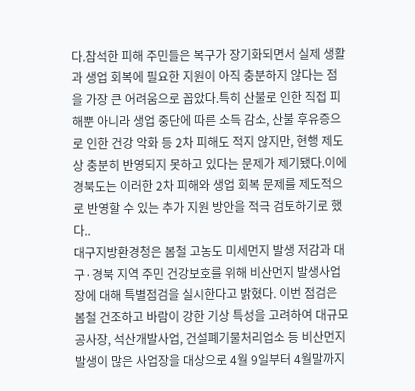다.참석한 피해 주민들은 복구가 장기화되면서 실제 생활과 생업 회복에 필요한 지원이 아직 충분하지 않다는 점을 가장 큰 어려움으로 꼽았다.특히 산불로 인한 직접 피해뿐 아니라 생업 중단에 따른 소득 감소, 산불 후유증으로 인한 건강 악화 등 2차 피해도 적지 않지만, 현행 제도상 충분히 반영되지 못하고 있다는 문제가 제기됐다.이에 경북도는 이러한 2차 피해와 생업 회복 문제를 제도적으로 반영할 수 있는 추가 지원 방안을 적극 검토하기로 했다..
대구지방환경청은 봄철 고농도 미세먼지 발생 저감과 대구·경북 지역 주민 건강보호를 위해 비산먼지 발생사업장에 대해 특별점검을 실시한다고 밝혔다. 이번 점검은 봄철 건조하고 바람이 강한 기상 특성을 고려하여 대규모 공사장, 석산개발사업, 건설폐기물처리업소 등 비산먼지 발생이 많은 사업장을 대상으로 4월 9일부터 4월말까지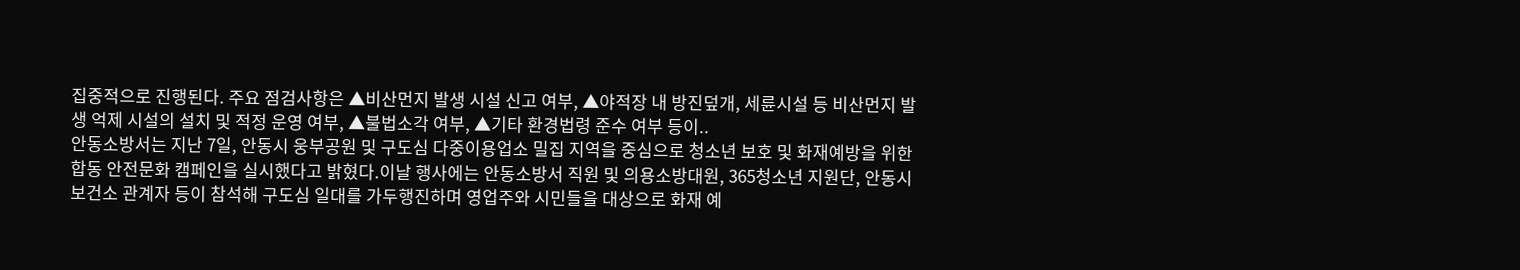집중적으로 진행된다. 주요 점검사항은 ▲비산먼지 발생 시설 신고 여부, ▲야적장 내 방진덮개, 세륜시설 등 비산먼지 발생 억제 시설의 설치 및 적정 운영 여부, ▲불법소각 여부, ▲기타 환경법령 준수 여부 등이..
안동소방서는 지난 7일, 안동시 웅부공원 및 구도심 다중이용업소 밀집 지역을 중심으로 청소년 보호 및 화재예방을 위한 합동 안전문화 캠페인을 실시했다고 밝혔다.이날 행사에는 안동소방서 직원 및 의용소방대원, 365청소년 지원단, 안동시 보건소 관계자 등이 참석해 구도심 일대를 가두행진하며 영업주와 시민들을 대상으로 화재 예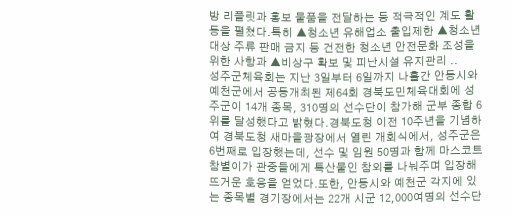방 리플릿과 홍보 물품을 전달하는 등 적극적인 계도 활동을 펼쳤다.특히 ▲청소년 유해업소 출입제한 ▲청소년 대상 주류 판매 금지 등 건전한 청소년 안전문화 조성을 위한 사항과 ▲비상구 확보 및 피난시설 유지관리 ..
성주군체육회는 지난 3일부터 6일까지 나흘간 안동시와 예천군에서 공동개최된 제64회 경북도민체육대회에 성주군이 14개 종목, 310명의 선수단이 참가해 군부 종합 6위를 달성했다고 밝혔다.경북도청 이전 10주년을 기념하여 경북도청 새마을광장에서 열린 개회식에서, 성주군은 6번째로 입장했는데, 선수 및 임원 50명과 함께 마스코트 참별이가 관중들에게 특산물인 참외를 나눠주며 입장해 뜨거운 호응을 얻었다.또한, 안동시와 예천군 각지에 있는 종목별 경기장에서는 22개 시군 12,000여명의 선수단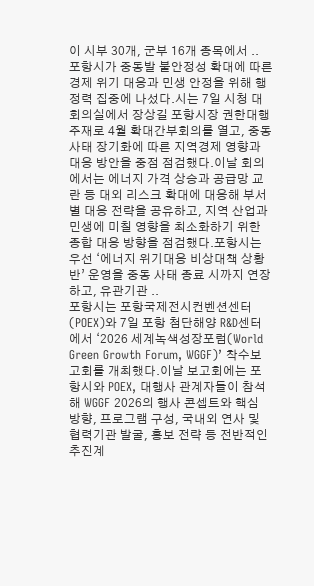이 시부 30개, 군부 16개 종목에서 ..
포항시가 중동발 불안정성 확대에 따른 경제 위기 대응과 민생 안정을 위해 행정력 집중에 나섰다.시는 7일 시청 대회의실에서 장상길 포항시장 권한대행 주재로 4월 확대간부회의를 열고, 중동 사태 장기화에 따른 지역경제 영향과 대응 방안을 중점 점검했다.이날 회의에서는 에너지 가격 상승과 공급망 교란 등 대외 리스크 확대에 대응해 부서별 대응 전략을 공유하고, 지역 산업과 민생에 미칠 영향을 최소화하기 위한 종합 대응 방향을 점검했다.포항시는 우선 ‘에너지 위기대응 비상대책 상황반’ 운영을 중동 사태 종료 시까지 연장하고, 유관기관 ..
포항시는 포항국제전시컨벤션센터(POEX)와 7일 포항 첨단해양 R&D센터에서 ‘2026 세계녹색성장포럼(World Green Growth Forum, WGGF)’ 착수보고회를 개최했다.이날 보고회에는 포항시와 POEX, 대행사 관계자들이 참석해 WGGF 2026의 행사 콘셉트와 핵심 방향, 프로그램 구성, 국내외 연사 및 협력기관 발굴, 홍보 전략 등 전반적인 추진계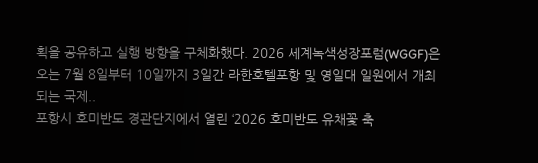획을 공유하고 실행 방향을 구체화했다. 2026 세계녹색성장포럼(WGGF)은 오는 7월 8일부터 10일까지 3일간 라한호텔포항 및 영일대 일원에서 개최되는 국제..
포항시 호미반도 경관단지에서 열린 ‘2026 호미반도 유채꽃 축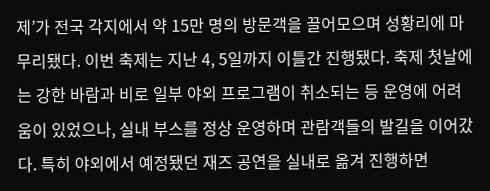제’가 전국 각지에서 약 15만 명의 방문객을 끌어모으며 성황리에 마무리됐다. 이번 축제는 지난 4, 5일까지 이틀간 진행됐다. 축제 첫날에는 강한 바람과 비로 일부 야외 프로그램이 취소되는 등 운영에 어려움이 있었으나, 실내 부스를 정상 운영하며 관람객들의 발길을 이어갔다. 특히 야외에서 예정됐던 재즈 공연을 실내로 옮겨 진행하면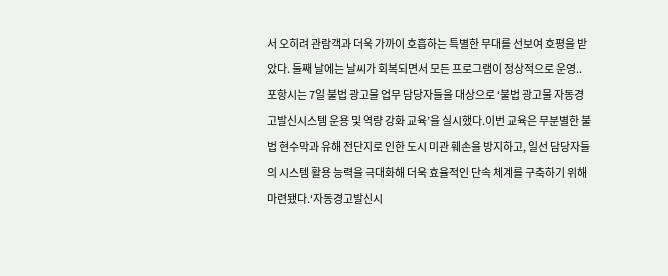서 오히려 관람객과 더욱 가까이 호흡하는 특별한 무대를 선보여 호평을 받았다. 둘째 날에는 날씨가 회복되면서 모든 프로그램이 정상적으로 운영..
포항시는 7일 불법 광고물 업무 담당자들을 대상으로 ‘불법 광고물 자동경고발신시스템 운용 및 역량 강화 교육’을 실시했다.이번 교육은 무분별한 불법 현수막과 유해 전단지로 인한 도시 미관 훼손을 방지하고, 일선 담당자들의 시스템 활용 능력을 극대화해 더욱 효율적인 단속 체계를 구축하기 위해 마련됐다.‘자동경고발신시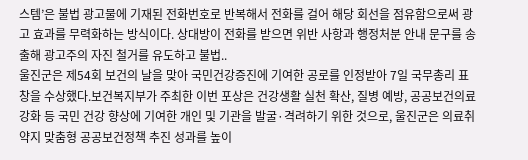스템’은 불법 광고물에 기재된 전화번호로 반복해서 전화를 걸어 해당 회선을 점유함으로써 광고 효과를 무력화하는 방식이다. 상대방이 전화를 받으면 위반 사항과 행정처분 안내 문구를 송출해 광고주의 자진 철거를 유도하고 불법..
울진군은 제54회 보건의 날을 맞아 국민건강증진에 기여한 공로를 인정받아 7일 국무총리 표창을 수상했다.보건복지부가 주최한 이번 포상은 건강생활 실천 확산, 질병 예방, 공공보건의료 강화 등 국민 건강 향상에 기여한 개인 및 기관을 발굴·격려하기 위한 것으로, 울진군은 의료취약지 맞춤형 공공보건정책 추진 성과를 높이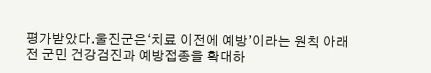평가받았다.울진군은‘치료 이전에 예방’이라는 원칙 아래 전 군민 건강검진과 예방접종을 확대하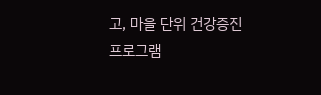고, 마을 단위 건강증진 프로그램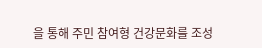을 통해 주민 참여형 건강문화를 조성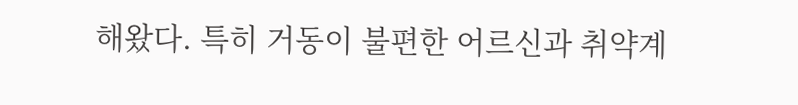해왔다. 특히 거동이 불편한 어르신과 취약계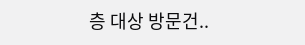층 대상 방문건..